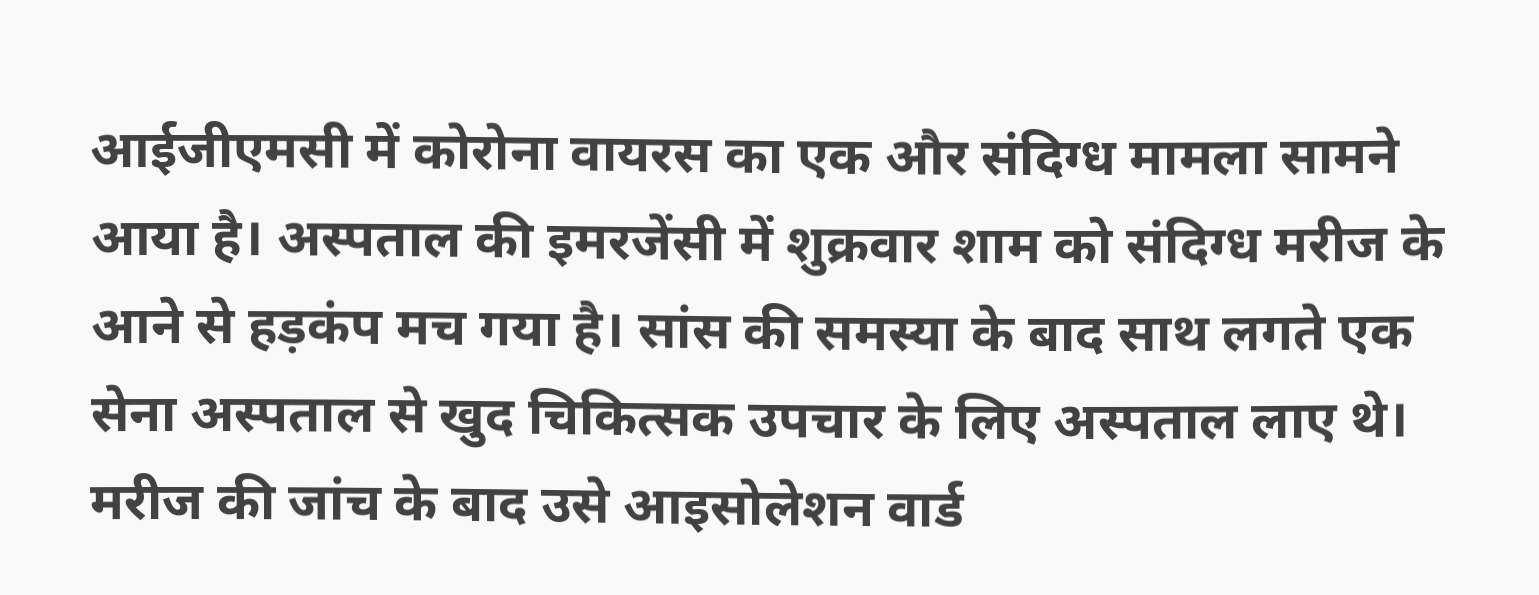आईजीएमसी में कोरोना वायरस का एक और संदिग्ध मामला सामने आया है। अस्पताल की इमरजेंसी में शुक्रवार शाम को संदिग्ध मरीज के आने से हड़कंप मच गया है। सांस की समस्या के बाद साथ लगते एक सेना अस्पताल से खुद चिकित्सक उपचार के लिए अस्पताल लाए थे। मरीज की जांच के बाद उसे आइसोलेशन वार्ड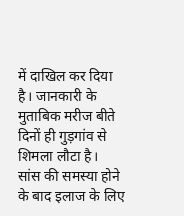में दाखिल कर दिया है। जानकारी के मुताबिक मरीज बीते दिनों ही गुड़गांव से शिमला लौटा है।
सांस की समस्या होने के बाद इलाज के लिए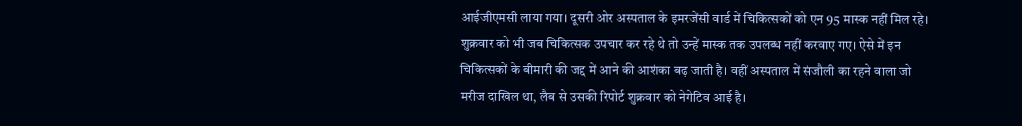आईजीएमसी लाया गया। दूसरी ओर अस्पताल के इमरजेंसी वार्ड में चिकित्सकों को एन 95 मास्क नहीं मिल रहे। शुक्रवार को भी जब चिकित्सक उपचार कर रहे थे तो उन्हें मास्क तक उपलब्ध नहीं करवाए गए। ऐसे में इन चिकित्सकों के बीमारी की जद्द में आने की आशंका बढ़ जाती है। वहीं अस्पताल में संजौली का रहने वाला जो मरीज दाखिल था, लैब से उसकी रिपोर्ट शुक्रवार को नेगेटिव आई है।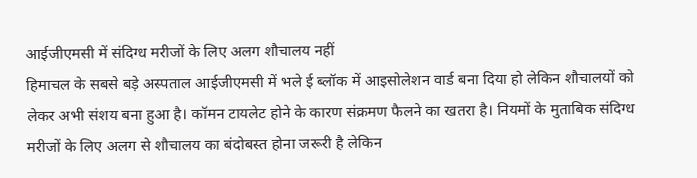आईजीएमसी में संदिग्ध मरीजों के लिए अलग शौचालय नहीं
हिमाचल के सबसे बड़े अस्पताल आईजीएमसी में भले ई ब्लॉक में आइसोलेशन वार्ड बना दिया हो लेकिन शौचालयों को लेकर अभी संशय बना हुआ है। कॉमन टायलेट होने के कारण संक्रमण फैलने का खतरा है। नियमों के मुताबिक संदिग्ध मरीजों के लिए अलग से शौचालय का बंदोबस्त होना जरूरी है लेकिन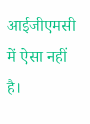आईजीएमसी में ऐसा नहीं है।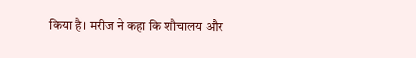किया है। मरीज ने कहा कि शौचालय और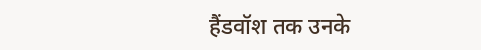हैंडवॉश तक उनके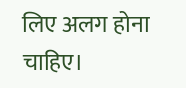लिए अलग होना चाहिए।